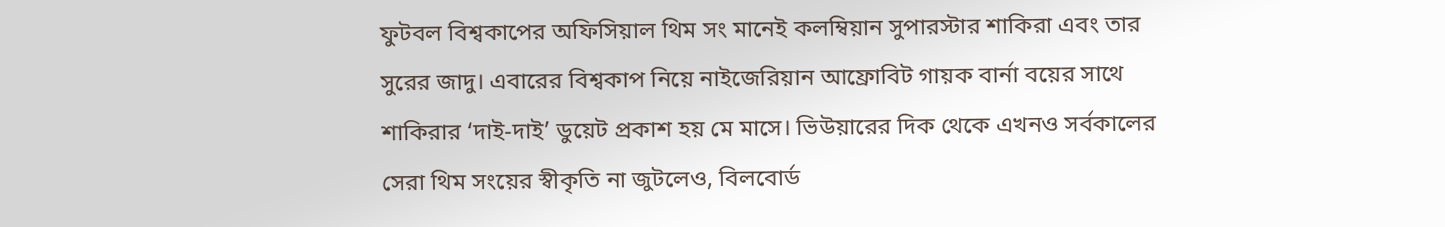ফুটবল বিশ্বকাপের অফিসিয়াল থিম সং মানেই কলম্বিয়ান সুপারস্টার শাকিরা এবং তার সুরের জাদু। এবারের বিশ্বকাপ নিয়ে নাইজেরিয়ান আফ্রোবিট গায়ক বার্না বয়ের সাথে শাকিরার ‘দাই-দাই’ ডুয়েট প্রকাশ হয় মে মাসে। ভিউয়ারের দিক থেকে এখনও সর্বকালের সেরা থিম সংয়ের স্বীকৃতি না জুটলেও, বিলবোর্ড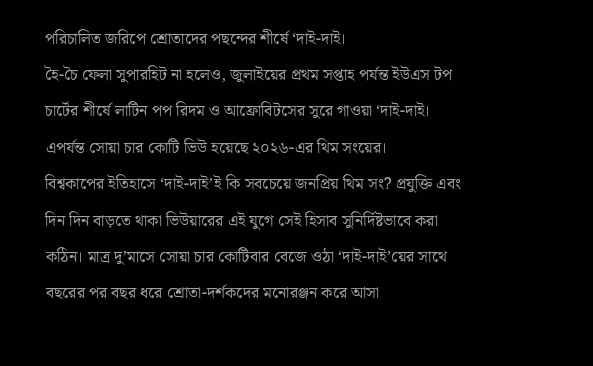পরিচালিত জরিপে শ্রোতাদের পছন্দের শীর্ষে ‘দাই-দাই।
হৈ-চৈ ফেলা সুপারহিট না হলেও, জুলাইয়ের প্রথম সপ্তাহ পর্যন্ত ইউএস টপ চার্টের শীর্ষে লাটিন পপ রিদম ও আফ্রোবিটসের সুরে গাওয়া ‘দাই-দাই। এপর্যন্ত সোয়া চার কোটি ভিউ হয়েছে ২০২৬-এর থিম সংয়ের।
বিশ্বকাপের ইতিহাসে ‘দাই-দাই’ই কি সবচেয়ে জনপ্রিয় থিম সং? প্রযুক্তি এবং দিন দিন বাড়তে থাকা ভিউয়ারের এই যুগে সেই হিসাব সুনির্দিষ্টভাবে করা কঠিন। মাত্র দু’মাসে সোয়া চার কোটিবার বেজে ওঠা ‘দাই-দাই’য়ের সাথে বছরের পর বছর ধরে শ্রোতা-দর্শকদের মনোরঞ্জন করে আসা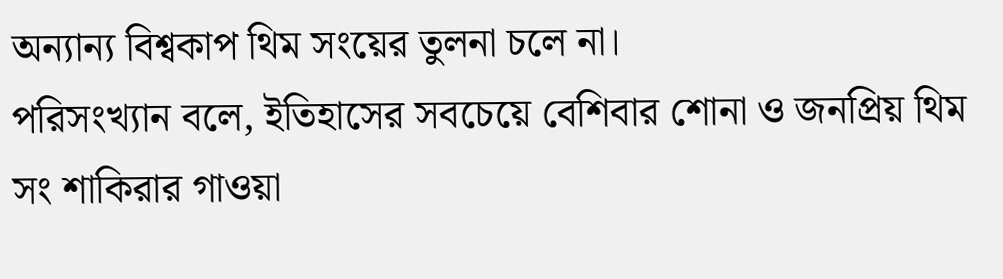অন্যান্য বিশ্বকাপ থিম সংয়ের তুলনা চলে না।
পরিসংখ্যান বলে, ইতিহাসের সবচেয়ে বেশিবার শোনা ও জনপ্রিয় থিম সং শাকিরার গাওয়া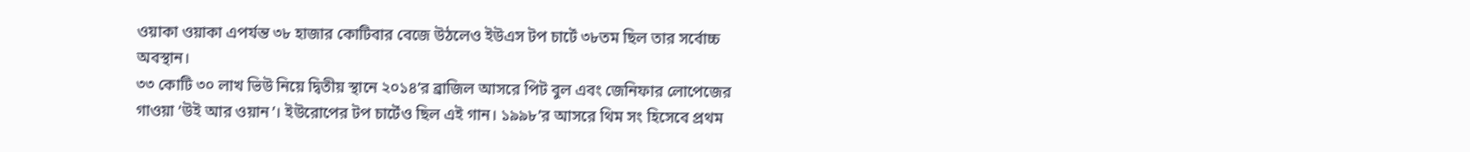ওয়াকা ওয়াকা এপর্যন্ত ৩৮ হাজার কোটিবার বেজে উঠলেও ইউএস টপ চার্টে ৩৮তম ছিল তার সর্বোচ্চ অবস্থান।
৩৩ কোটি ৩০ লাখ ভিউ নিয়ে দ্বিতীয় স্থানে ২০১৪’র ব্রাজিল আসরে পিট বুল এবং জেনিফার লোপেজের গাওয়া ‘উই আর ওয়ান’। ইউরোপের টপ চার্টেও ছিল এই গান। ১৯৯৮’র আসরে থিম সং হিসেবে প্রথম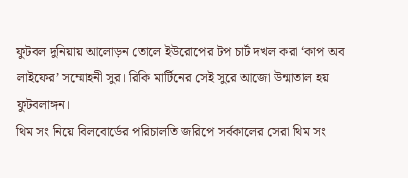ফুটবল দুনিয়ায় আলোড়ন তোলে ইউরোপের টপ চার্ট দখল করা ‘কাপ অব লাইফের’ সম্মোহনী সুর। রিকি মার্টিনের সেই সুরে আজো উন্মাতাল হয় ফুটবলাঙ্গন।
থিম সং নিয়ে বিলবোর্ডের পরিচালতি জরিপে সর্বকালের সেরা থিম সং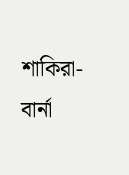শাকিরা-বার্না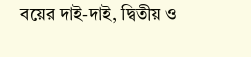বয়ের দাই-দাই, দ্বিতীয় ও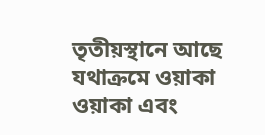তৃতীয়স্থানে আছে যথাক্রমে ওয়াকা ওয়াকা এবং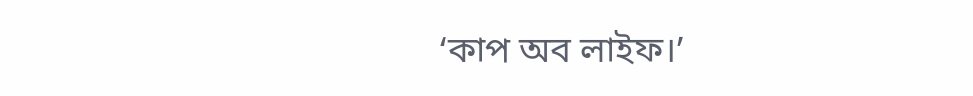‘কাপ অব লাইফ।’